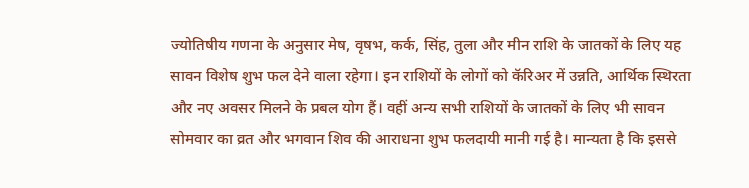ज्योतिषीय गणना के अनुसार मेष, वृषभ, कर्क, सिंह, तुला और मीन राशि के जातकों के लिए यह सावन विशेष शुभ फल देने वाला रहेगा। इन राशियों के लोगों को कॅरिअर में उन्नति, आर्थिक स्थिरता और नए अवसर मिलने के प्रबल योग हैं। वहीं अन्य सभी राशियों के जातकों के लिए भी सावन सोमवार का व्रत और भगवान शिव की आराधना शुभ फलदायी मानी गई है। मान्यता है कि इससे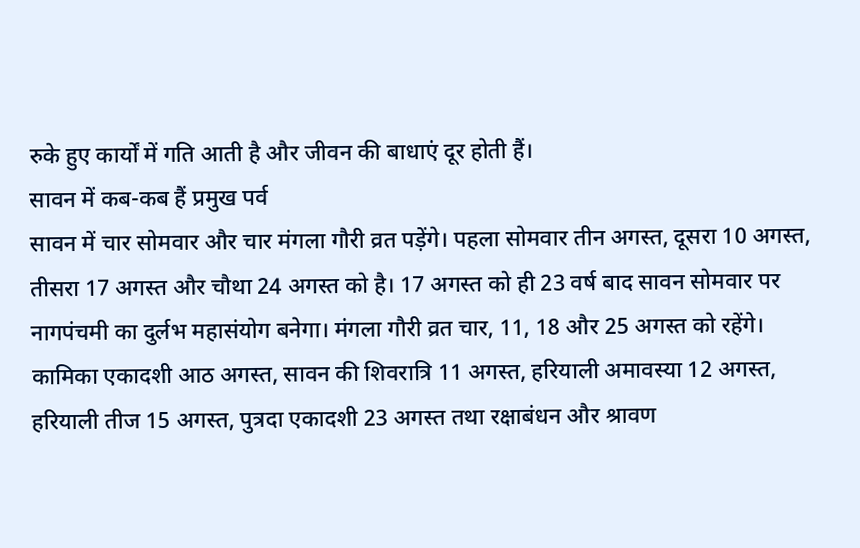रुके हुए कार्यों में गति आती है और जीवन की बाधाएं दूर होती हैं।
सावन में कब-कब हैं प्रमुख पर्व
सावन में चार सोमवार और चार मंगला गौरी व्रत पड़ेंगे। पहला सोमवार तीन अगस्त, दूसरा 10 अगस्त, तीसरा 17 अगस्त और चौथा 24 अगस्त को है। 17 अगस्त को ही 23 वर्ष बाद सावन सोमवार पर नागपंचमी का दुर्लभ महासंयोग बनेगा। मंगला गौरी व्रत चार, 11, 18 और 25 अगस्त को रहेंगे। कामिका एकादशी आठ अगस्त, सावन की शिवरात्रि 11 अगस्त, हरियाली अमावस्या 12 अगस्त, हरियाली तीज 15 अगस्त, पुत्रदा एकादशी 23 अगस्त तथा रक्षाबंधन और श्रावण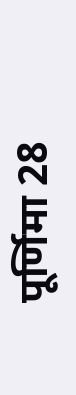पूर्णिमा 28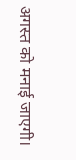अगस्त को मनाई जाएगी।